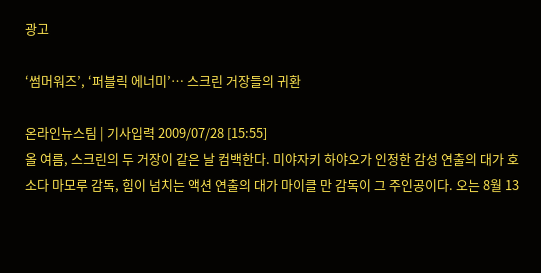광고

‘썸머워즈’, ‘퍼블릭 에너미’… 스크린 거장들의 귀환

온라인뉴스팀 | 기사입력 2009/07/28 [15:55]
올 여름, 스크린의 두 거장이 같은 날 컴백한다. 미야자키 하야오가 인정한 감성 연출의 대가 호소다 마모루 감독, 힘이 넘치는 액션 연출의 대가 마이클 만 감독이 그 주인공이다. 오는 8월 13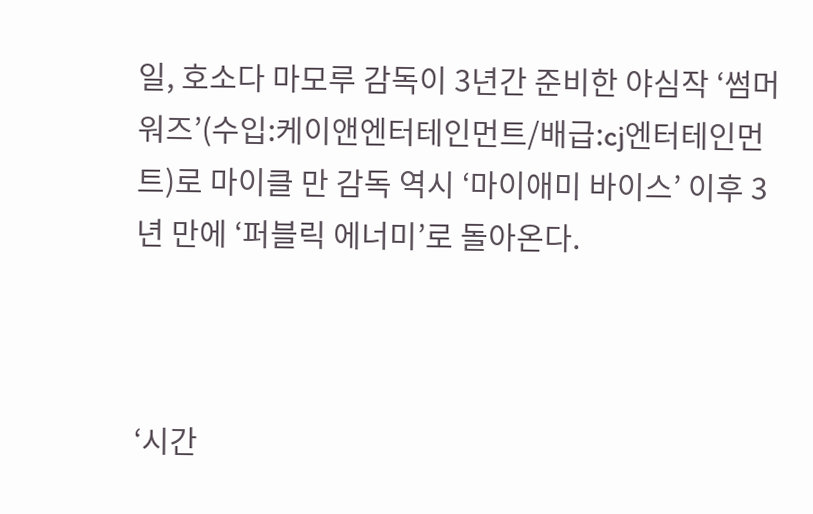일, 호소다 마모루 감독이 3년간 준비한 야심작 ‘썸머워즈’(수입:케이앤엔터테인먼트/배급:cj엔터테인먼트)로 마이클 만 감독 역시 ‘마이애미 바이스’ 이후 3년 만에 ‘퍼블릭 에너미’로 돌아온다.



‘시간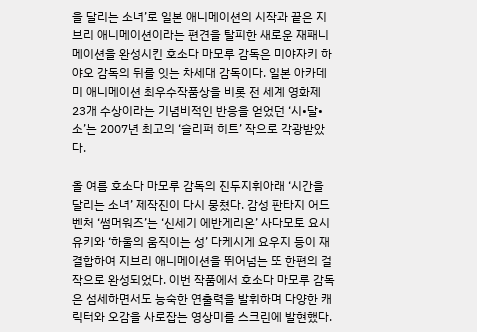을 달리는 소녀’로 일본 애니메이션의 시작과 끝은 지브리 애니메이션이라는 편견을 탈피한 새로운 재패니메이션을 완성시킨 호소다 마모루 감독은 미야자키 하야오 감독의 뒤를 잇는 차세대 감독이다. 일본 아카데미 애니메이션 최우수작품상을 비롯 전 세계 영화제 23개 수상이라는 기념비적인 반응을 얻었던 ‘시•달•소’는 2007년 최고의 ‘슬리퍼 히트’ 작으로 각광받았다.

올 여름 호소다 마모루 감독의 진두지휘아래 ‘시간을 달리는 소녀’ 제작진이 다시 뭉쳤다. 감성 판타지 어드벤처 ‘썸머워즈’는 ‘신세기 에반게리온’ 사다모토 요시유키와 ‘하울의 움직이는 성’ 다케시게 요우지 등이 재결합하여 지브리 애니메이션을 뛰어넘는 또 한편의 걸작으로 완성되었다. 이번 작품에서 호소다 마모루 감독은 섬세하면서도 능숙한 연출력을 발휘하며 다양한 캐릭터와 오감을 사로잡는 영상미를 스크린에 발현했다.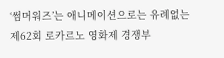‘썸머워즈’는 애니메이션으로는 유례없는 제62회 로카르노 영화제 경쟁부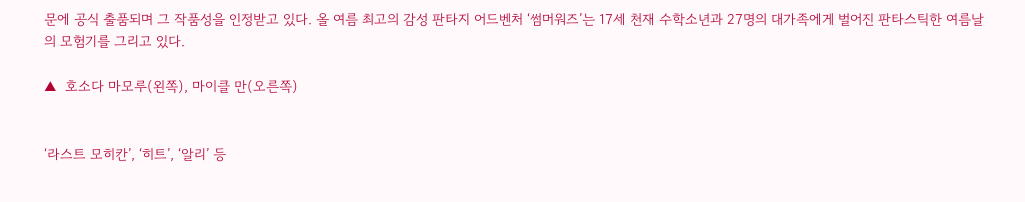문에 공식 출품되며 그 작품성을 인정받고 있다. 올 여름 최고의 감성 판타지 어드벤처 ‘썸머워즈’는 17세 천재 수학소년과 27명의 대가족에게 벌어진 판타스틱한 여름날의 모험기를 그리고 있다.

▲  호소다 마모루(왼쪽), 마이클 만(오른쪽)


‘라스트 모히칸’, ‘히트’, ‘알리’ 등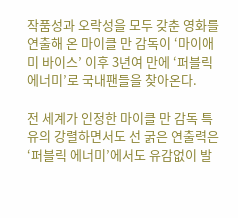작품성과 오락성을 모두 갖춘 영화를 연출해 온 마이클 만 감독이 ‘마이애미 바이스’ 이후 3년여 만에 ‘퍼블릭 에너미’로 국내팬들을 찾아온다.

전 세계가 인정한 마이클 만 감독 특유의 강렬하면서도 선 굵은 연출력은 ‘퍼블릭 에너미’에서도 유감없이 발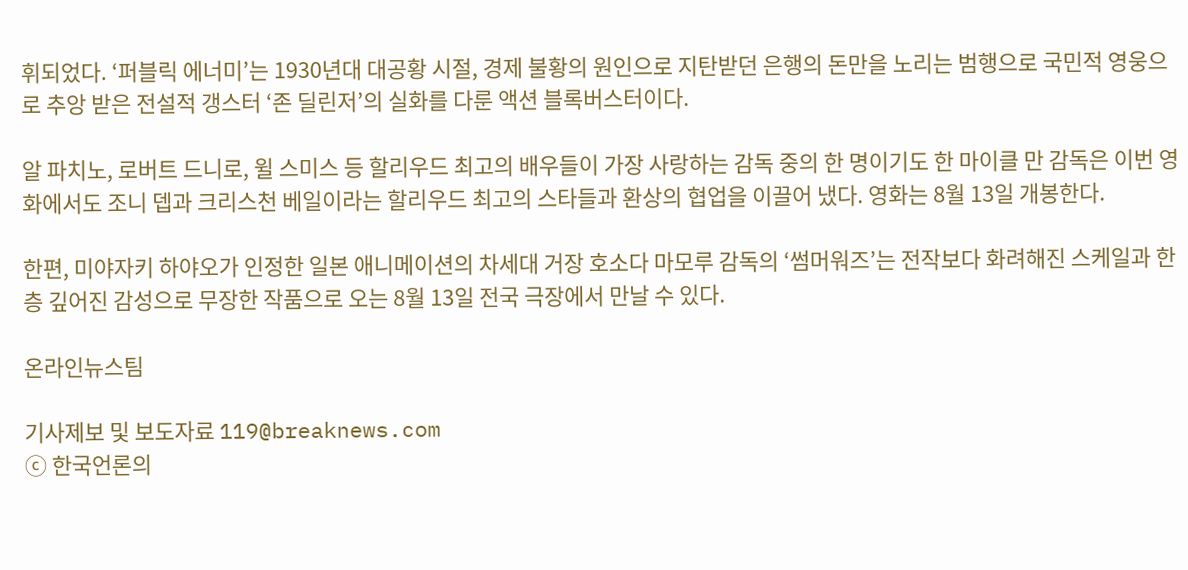휘되었다. ‘퍼블릭 에너미’는 1930년대 대공황 시절, 경제 불황의 원인으로 지탄받던 은행의 돈만을 노리는 범행으로 국민적 영웅으로 추앙 받은 전설적 갱스터 ‘존 딜린저’의 실화를 다룬 액션 블록버스터이다.

알 파치노, 로버트 드니로, 윌 스미스 등 할리우드 최고의 배우들이 가장 사랑하는 감독 중의 한 명이기도 한 마이클 만 감독은 이번 영화에서도 조니 뎁과 크리스천 베일이라는 할리우드 최고의 스타들과 환상의 협업을 이끌어 냈다. 영화는 8월 13일 개봉한다.

한편, 미야자키 하야오가 인정한 일본 애니메이션의 차세대 거장 호소다 마모루 감독의 ‘썸머워즈’는 전작보다 화려해진 스케일과 한층 깊어진 감성으로 무장한 작품으로 오는 8월 13일 전국 극장에서 만날 수 있다.

온라인뉴스팀

기사제보 및 보도자료 119@breaknews.com
ⓒ 한국언론의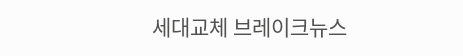세대교체 브레이크뉴스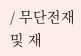/ 무단전재 및 재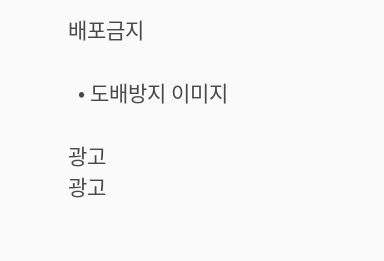배포금지

  • 도배방지 이미지

광고
광고